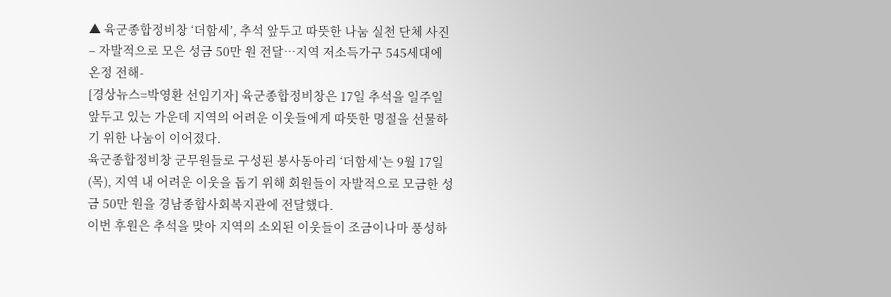▲ 육군종합정비창 ‘더함세’, 추석 앞두고 따뜻한 나눔 실천 단체 사진
– 자발적으로 모은 성금 50만 원 전달…지역 저소득가구 545세대에 온정 전해-
[경상뉴스=박영환 선임기자] 육군종합정비창은 17일 추석을 일주일 앞두고 있는 가운데 지역의 어려운 이웃들에게 따뜻한 명절을 선물하기 위한 나눔이 이어졌다.
육군종합정비창 군무원들로 구성된 봉사동아리 ‘더함세’는 9월 17일(목), 지역 내 어려운 이웃을 돕기 위해 회원들이 자발적으로 모금한 성금 50만 원을 경남종합사회복지관에 전달했다.
이번 후원은 추석을 맞아 지역의 소외된 이웃들이 조금이나마 풍성하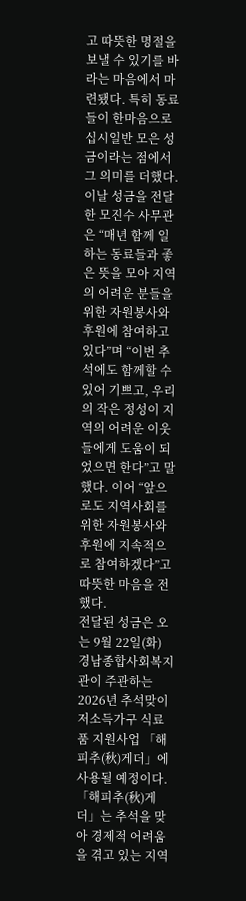고 따뜻한 명절을 보낼 수 있기를 바라는 마음에서 마련됐다. 특히 동료들이 한마음으로 십시일반 모은 성금이라는 점에서 그 의미를 더했다.
이날 성금을 전달한 모진수 사무관은 “매년 함께 일하는 동료들과 좋은 뜻을 모아 지역의 어려운 분들을 위한 자원봉사와 후원에 참여하고 있다”며 “이번 추석에도 함께할 수 있어 기쁘고, 우리의 작은 정성이 지역의 어려운 이웃들에게 도움이 되었으면 한다”고 말했다. 이어 “앞으로도 지역사회를 위한 자원봉사와 후원에 지속적으로 참여하겠다”고 따뜻한 마음을 전했다.
전달된 성금은 오는 9월 22일(화) 경남종합사회복지관이 주관하는 2026년 추석맞이 저소득가구 식료품 지원사업 「해피추(秋)게더」에 사용될 예정이다.
「해피추(秋)게더」는 추석을 맞아 경제적 어려움을 겪고 있는 지역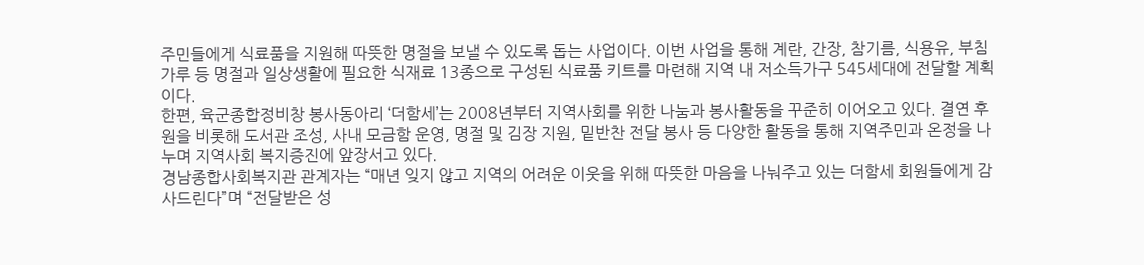주민들에게 식료품을 지원해 따뜻한 명절을 보낼 수 있도록 돕는 사업이다. 이번 사업을 통해 계란, 간장, 참기름, 식용유, 부침가루 등 명절과 일상생활에 필요한 식재료 13종으로 구성된 식료품 키트를 마련해 지역 내 저소득가구 545세대에 전달할 계획이다.
한편, 육군종합정비창 봉사동아리 ‘더함세’는 2008년부터 지역사회를 위한 나눔과 봉사활동을 꾸준히 이어오고 있다. 결연 후원을 비롯해 도서관 조성, 사내 모금함 운영, 명절 및 김장 지원, 밑반찬 전달 봉사 등 다양한 활동을 통해 지역주민과 온정을 나누며 지역사회 복지증진에 앞장서고 있다.
경남종합사회복지관 관계자는 “매년 잊지 않고 지역의 어려운 이웃을 위해 따뜻한 마음을 나눠주고 있는 더함세 회원들에게 감사드린다”며 “전달받은 성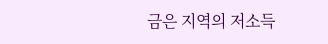금은 지역의 저소득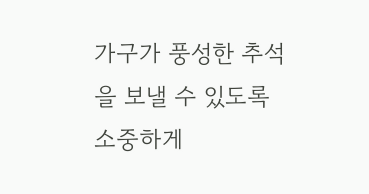가구가 풍성한 추석을 보낼 수 있도록 소중하게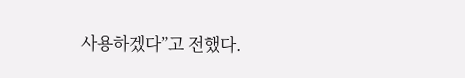사용하겠다”고 전했다.